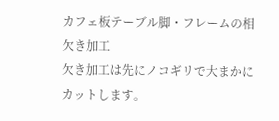カフェ板テーブル脚・フレームの相欠き加工
欠き加工は先にノコギリで大まかにカットします。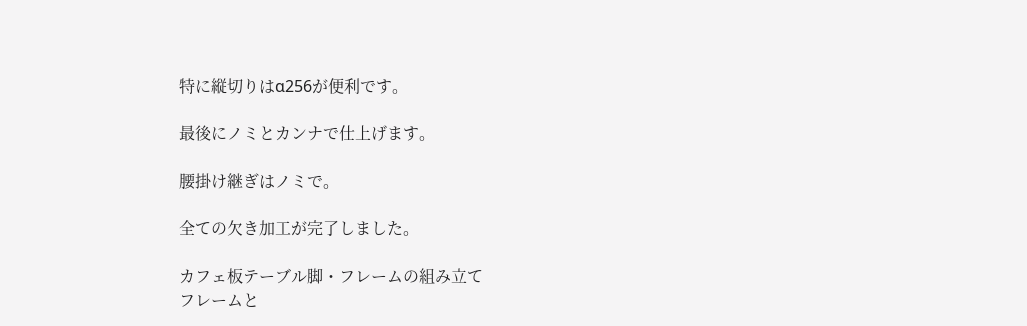特に縦切りはα256が便利です。

最後にノミとカンナで仕上げます。

腰掛け継ぎはノミで。

全ての欠き加工が完了しました。

カフェ板テーブル脚・フレームの組み立て
フレームと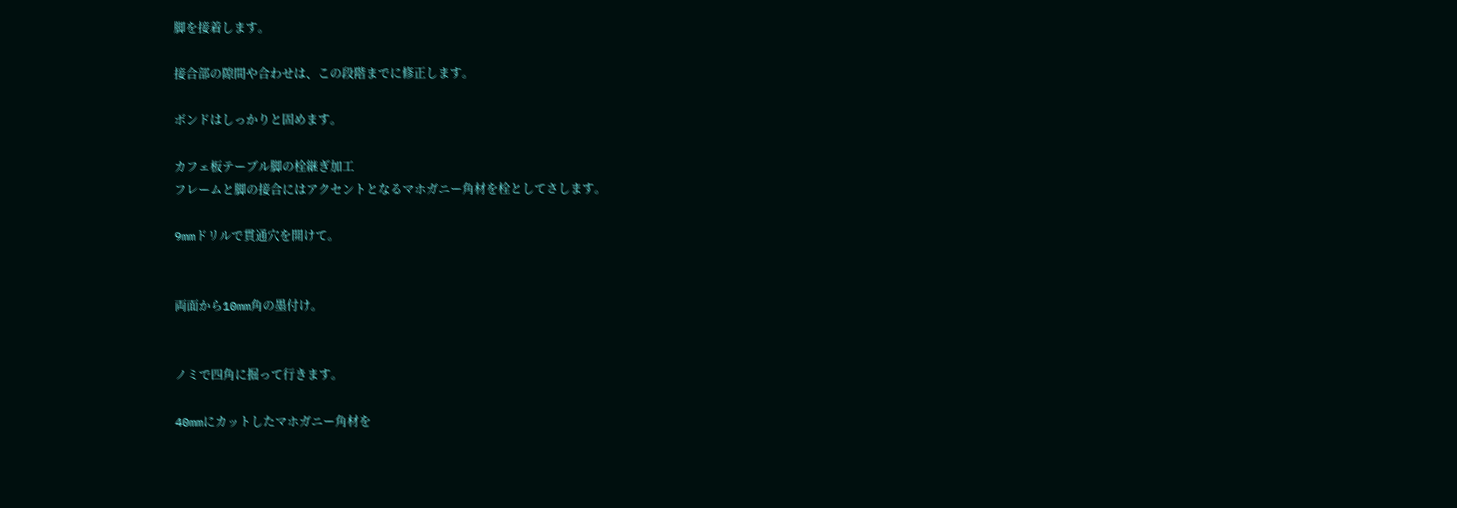脚を接着します。

接合部の隙間や合わせは、この段階までに修正します。

ボンドはしっかりと固めます。

カフェ板テーブル脚の栓継ぎ加工
フレームと脚の接合にはアクセントとなるマホガニー角材を栓としてさします。

9mmドリルで貫通穴を開けて。


両面から10mm角の墨付け。


ノミで四角に掘って行きます。

40mmにカットしたマホガニー角材を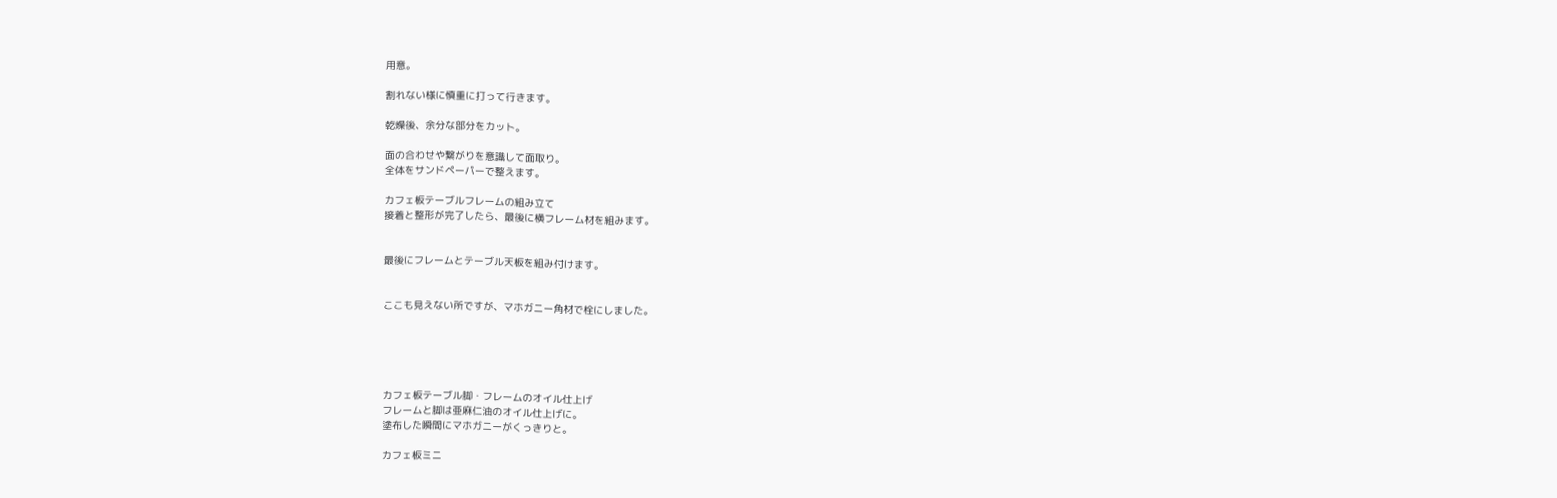用意。

割れない様に慎重に打って行きます。

乾燥後、余分な部分をカット。

面の合わせや繋がりを意識して面取り。
全体をサンドペーパーで整えます。

カフェ板テーブルフレームの組み立て
接着と整形が完了したら、最後に横フレーム材を組みます。


最後にフレームとテーブル天板を組み付けます。


ここも見えない所ですが、マホガニー角材で栓にしました。





カフェ板テーブル脚・フレームのオイル仕上げ
フレームと脚は亜麻仁油のオイル仕上げに。
塗布した瞬間にマホガニーがくっきりと。

カフェ板ミニ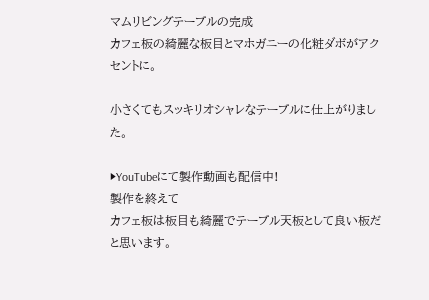マムリビングテーブルの完成
カフェ板の綺麗な板目とマホガニーの化粧ダボがアクセントに。

小さくてもスッキリオシャレなテーブルに仕上がりました。

▶YouTubeにて製作動画も配信中!
製作を終えて
カフェ板は板目も綺麗でテーブル天板として良い板だと思います。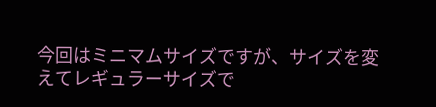今回はミニマムサイズですが、サイズを変えてレギュラーサイズで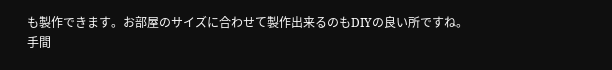も製作できます。お部屋のサイズに合わせて製作出来るのもDIYの良い所ですね。
手間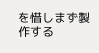を惜しまず製作する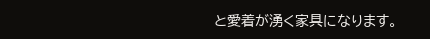と愛着が湧く家具になります。